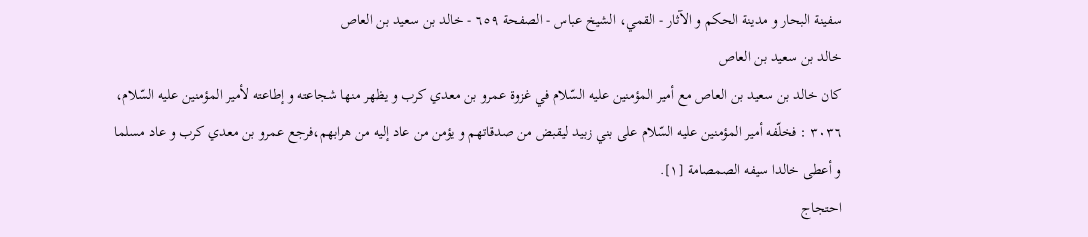سفینة البحار و مدینة الحکم و الآثار - القمي، الشيخ عباس - الصفحة ٦٥٩ - خالد بن سعيد بن العاص
خالد بن سعيد بن العاص
كان خالد بن سعيد بن العاص مع أمير المؤمنين عليه السّلام في غزوة عمرو بن معدي كرب و يظهر منها شجاعته و إطاعته لأمير المؤمنين عليه السّلام،
٣٠٣٦ : فخلّفه أمير المؤمنين عليه السّلام على بني زبيد ليقبض من صدقاتهم و يؤمن من عاد إليه من هرابهم،فرجع عمرو بن معدي كرب و عاد مسلما و أعطى خالدا سيفه الصمصامة [١].
احتجاج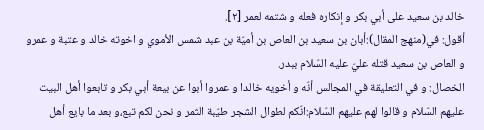خالد بن سعيد على أبي بكر و إنكاره فعله و شتمه لعمر [٢].
أقول: في(منهج المقال):أبان بن سعيد بن العاص بن أميّة بن عبد شمس الأموي و اخوته خالد و عتبة و عمرو و العاص بن سعيد قتله عليّ عليه السّلام ببدر.
الخصال: و في التعليقة في المجالس أنّه و أخويه خالدا و عمروا أبوا عن بيعة أبي بكر و تابعوا أهل البيت عليهم السّلام و قالوا لهم عليهم السّلام:انّكم لطوال الشجر طيّبة الثمر و نحن لكم تبع،و بعد ما بايع أهل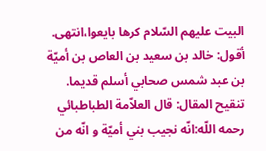البيت عليهم السّلام كرها بايعوا،انتهى.
أقول: خالد بن سعيد بن العاص بن أميّة بن عبد شمس صحابي أسلم قديما.
تنقيح المقال: قال العلاّمة الطباطبائي رحمه اللّه:انّه نجيب بني أميّة و انّه من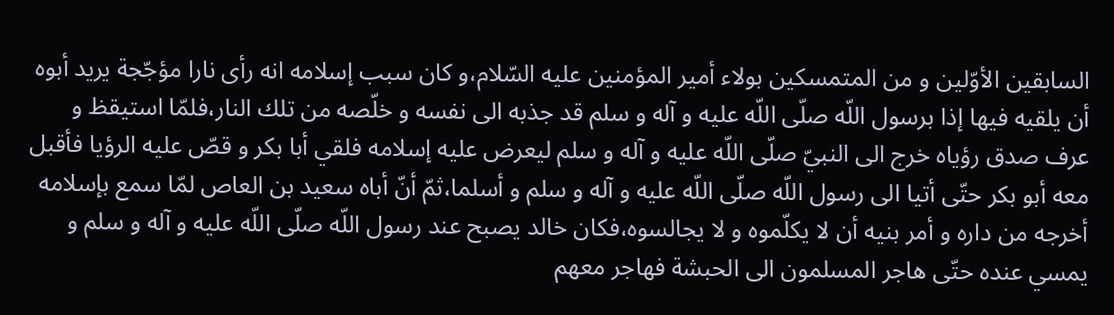السابقين الأوّلين و من المتمسكين بولاء أمير المؤمنين عليه السّلام،و كان سبب إسلامه انه رأى نارا مؤجّجة يريد أبوه أن يلقيه فيها إذا برسول اللّه صلّى اللّه عليه و آله و سلم قد جذبه الى نفسه و خلّصه من تلك النار،فلمّا استيقظ و عرف صدق رؤياه خرج الى النبيّ صلّى اللّه عليه و آله و سلم ليعرض عليه إسلامه فلقي أبا بكر و قصّ عليه الرؤيا فأقبل معه أبو بكر حتّى أتيا الى رسول اللّه صلّى اللّه عليه و آله و سلم و أسلما،ثمّ أنّ أباه سعيد بن العاص لمّا سمع بإسلامه أخرجه من داره و أمر بنيه أن لا يكلّموه و لا يجالسوه،فكان خالد يصبح عند رسول اللّه صلّى اللّه عليه و آله و سلم و يمسي عنده حتّى هاجر المسلمون الى الحبشة فهاجر معهم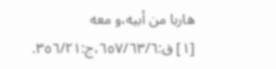هاربا من أبيه،و معه
[١] ق:٦٥٧/٦٣/٦،ج:٣٥٦/٢١.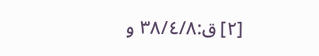[٢] ق:٣٨/٤/٨ و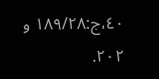٤٠،ج:١٨٩/٢٨ و ٢٠٢.